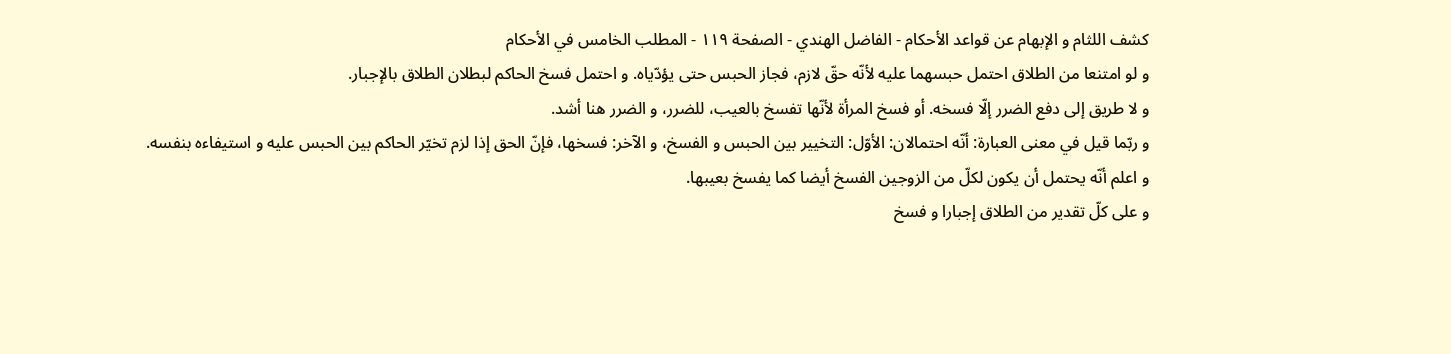كشف اللثام و الإبهام عن قواعد الأحكام - الفاضل الهندي - الصفحة ١١٩ - المطلب الخامس في الأحكام
و لو امتنعا من الطلاق احتمل حبسهما عليه لأنّه حقّ لازم، فجاز الحبس حتى يؤدّياه. و احتمل فسخ الحاكم لبطلان الطلاق بالإجبار.
و لا طريق إلى دفع الضرر إلّا فسخه. أو فسخ المرأة لأنّها تفسخ بالعيب، للضرر، و الضرر هنا أشد.
و ربّما قيل في معنى العبارة: أنّه احتمالان: الأوّل: التخيير بين الحبس و الفسخ، و الآخر: فسخها، فإنّ الحق إذا لزم تخيّر الحاكم بين الحبس عليه و استيفاءه بنفسه.
و اعلم أنّه يحتمل أن يكون لكلّ من الزوجين الفسخ أيضا كما يفسخ بعيبها.
و على كلّ تقدير من الطلاق إجبارا و فسخ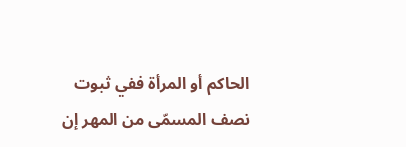الحاكم أو المرأة ففي ثبوت نصف المسمّى من المهر إن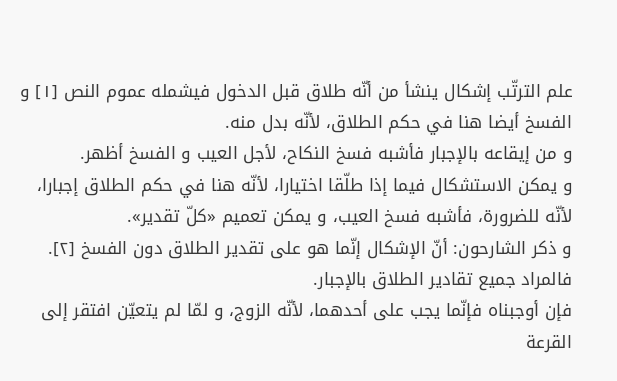علم الترتّب إشكال ينشأ من أنّه طلاق قبل الدخول فيشمله عموم النص [١] و الفسخ أيضا هنا في حكم الطلاق، لأنّه بدل منه.
و من إيقاعه بالإجبار فأشبه فسخ النكاح، لأجل العيب و الفسخ أظهر.
و يمكن الاستشكال فيما إذا طلّقا اختيارا، لأنّه هنا في حكم الطلاق إجبارا، لأنّه للضرورة، فأشبه فسخ العيب، و يمكن تعميم «كلّ تقدير».
و ذكر الشارحون: أنّ الإشكال إنّما هو على تقدير الطلاق دون الفسخ [٢].
فالمراد جميع تقادير الطلاق بالإجبار.
فإن أوجبناه فإنّما يجب على أحدهما، لأنّه الزوج، و لمّا لم يتعيّن افتقر إلى القرعة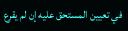في تعيين المستحق عليه إن لم يقرع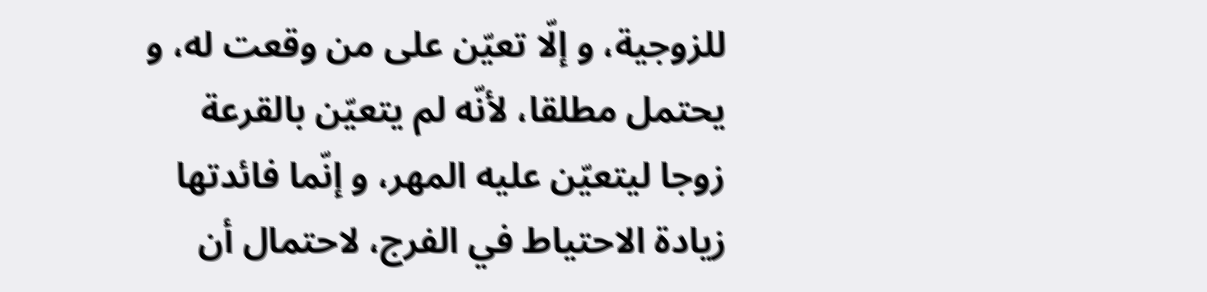للزوجية، و إلّا تعيّن على من وقعت له، و يحتمل مطلقا، لأنّه لم يتعيّن بالقرعة زوجا ليتعيّن عليه المهر، و إنّما فائدتها زيادة الاحتياط في الفرج، لاحتمال أن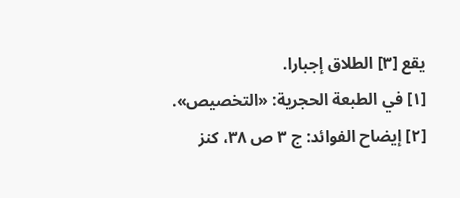يقع [٣] الطلاق إجبارا.
[١] في الطبعة الحجرية: «التخصيص».
[٢] إيضاح الفوائد: ج ٣ ص ٣٨، كنز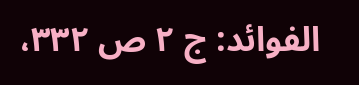الفوائد: ج ٢ ص ٣٣٢،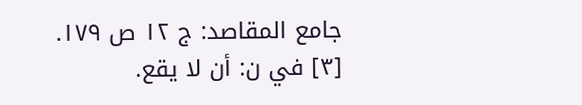جامع المقاصد: ج ١٢ ص ١٧٩.
[٣] في ن: أن لا يقع.